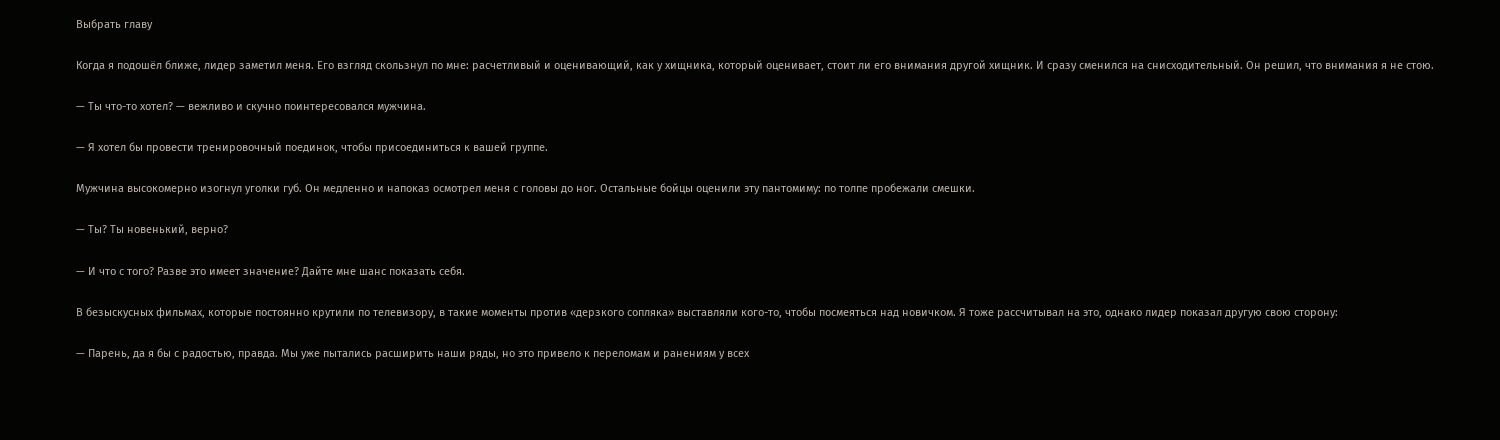Выбрать главу

Когда я подошёл ближе, лидер заметил меня. Его взгляд скользнул по мне: расчетливый и оценивающий, как у хищника, который оценивает, стоит ли его внимания другой хищник. И сразу сменился на снисходительный. Он решил, что внимания я не стою.

— Ты что-то хотел? — вежливо и скучно поинтересовался мужчина.

— Я хотел бы провести тренировочный поединок, чтобы присоединиться к вашей группе.

Мужчина высокомерно изогнул уголки губ. Он медленно и напоказ осмотрел меня с головы до ног. Остальные бойцы оценили эту пантомиму: по толпе пробежали смешки.

— Ты? Ты новенький, верно?

— И что с того? Разве это имеет значение? Дайте мне шанс показать себя.

В безыскусных фильмах, которые постоянно крутили по телевизору, в такие моменты против «дерзкого сопляка» выставляли кого-то, чтобы посмеяться над новичком. Я тоже рассчитывал на это, однако лидер показал другую свою сторону:

— Парень, да я бы с радостью, правда. Мы уже пытались расширить наши ряды, но это привело к переломам и ранениям у всех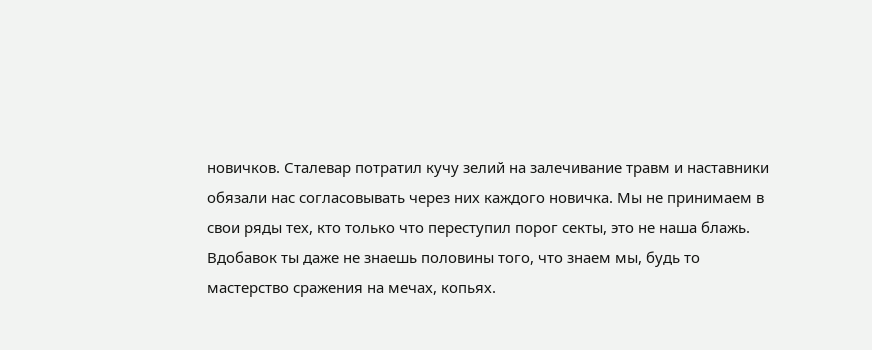новичков. Сталевар потратил кучу зелий на залечивание травм и наставники обязали нас согласовывать через них каждого новичка. Мы не принимаем в свои ряды тех, кто только что переступил порог секты, это не наша блажь. Вдобавок ты даже не знаешь половины того, что знаем мы, будь то мастерство сражения на мечах, копьях.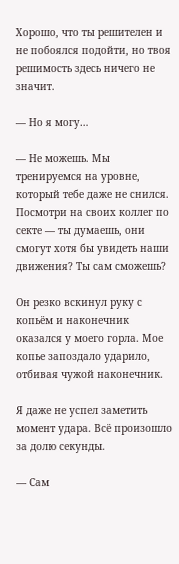Хорошо, что ты решителен и не побоялся подойти, но твоя решимость здесь ничего не значит.

— Но я могу…

— Не можешь. Мы тренируемся на уровне, который тебе даже не снился. Посмотри на своих коллег по секте — ты думаешь, они смогут хотя бы увидеть наши движения? Ты сам сможешь?

Он резко вскинул руку с копьём и наконечник оказался у моего горла. Мое копье запоздало ударило, отбивая чужой наконечник.

Я даже не успел заметить момент удара. Всё произошло за долю секунды.

— Сам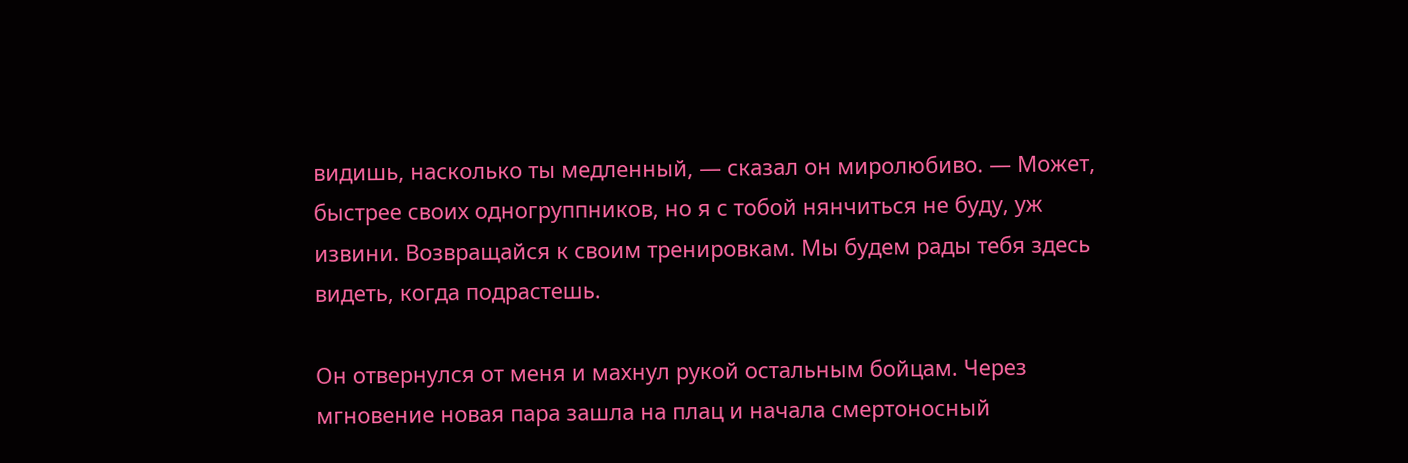видишь, насколько ты медленный, — сказал он миролюбиво. — Может, быстрее своих одногруппников, но я с тобой нянчиться не буду, уж извини. Возвращайся к своим тренировкам. Мы будем рады тебя здесь видеть, когда подрастешь.

Он отвернулся от меня и махнул рукой остальным бойцам. Через мгновение новая пара зашла на плац и начала смертоносный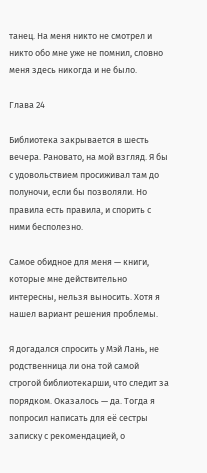танец. На меня никто не смотрел и никто обо мне уже не помнил, словно меня здесь никогда и не было.

Глава 24

Библиотека закрывается в шесть вечера. Рановато, на мой взгляд. Я бы с удовольствием просиживал там до полуночи, если бы позволяли. Но правила есть правила, и спорить с ними бесполезно.

Самое обидное для меня — книги, которые мне действительно интересны, нельзя выносить. Хотя я нашел вариант решения проблемы.

Я догадался спросить у Мэй Лань, не родственница ли она той самой строгой библиотекарши, что следит за порядком. Оказалось — да. Тогда я попросил написать для её сестры записку с рекомендацией, о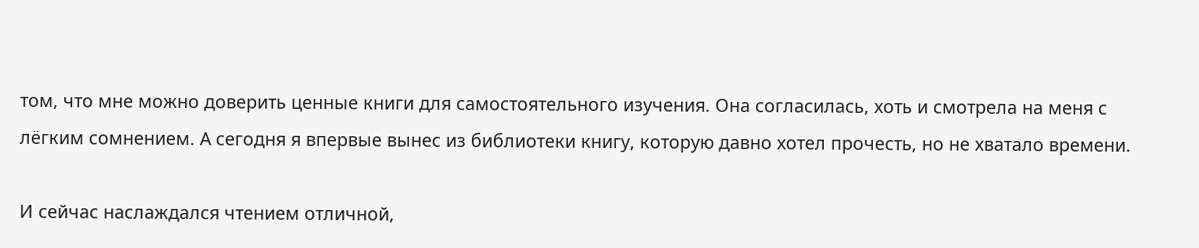том, что мне можно доверить ценные книги для самостоятельного изучения. Она согласилась, хоть и смотрела на меня с лёгким сомнением. А сегодня я впервые вынес из библиотеки книгу, которую давно хотел прочесть, но не хватало времени.

И сейчас наслаждался чтением отличной,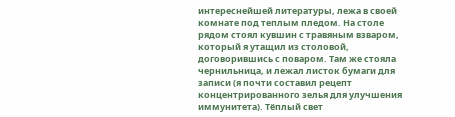интереснейшей литературы, лежа в своей комнате под теплым пледом. На столе рядом стоял кувшин с травяным взваром, который я утащил из столовой, договорившись с поваром. Там же стояла чернильница, и лежал листок бумаги для записи (я почти составил рецепт концентрированного зелья для улучшения иммунитета). Тёплый свет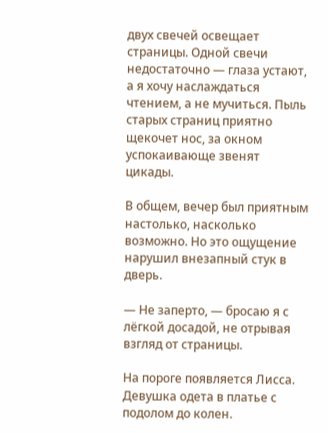двух свечей освещает страницы. Одной свечи недостаточно — глаза устают, а я хочу наслаждаться чтением, а не мучиться. Пыль старых страниц приятно щекочет нос, за окном успокаивающе звенят цикады.

В общем, вечер был приятным настолько, насколько возможно. Но это ощущение нарушил внезапный стук в дверь.

— Не заперто, — бросаю я с лёгкой досадой, не отрывая взгляд от страницы.

На пороге появляется Лисса. Девушка одета в платье с подолом до колен.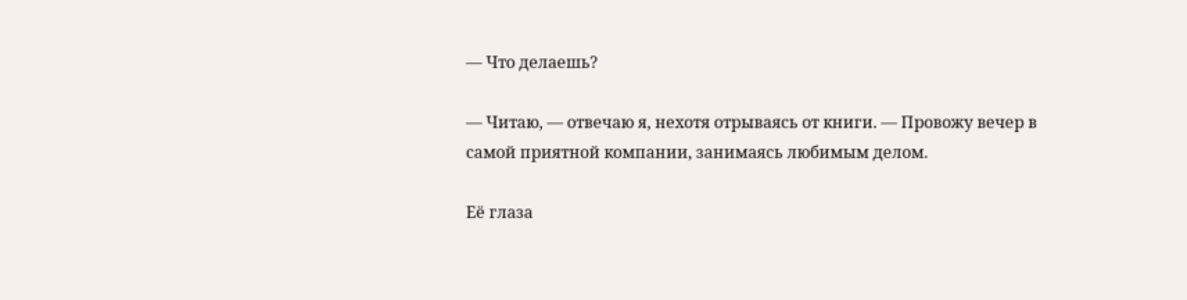— Что делаешь?

— Читаю, — отвечаю я, нехотя отрываясь от книги. — Провожу вечер в самой приятной компании, занимаясь любимым делом.

Её глаза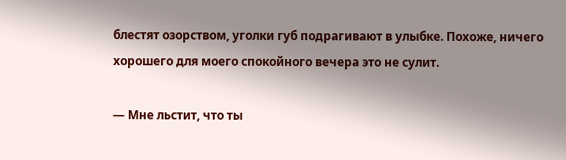блестят озорством, уголки губ подрагивают в улыбке. Похоже, ничего хорошего для моего спокойного вечера это не сулит.

— Мне льстит, что ты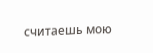считаешь мою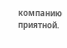компанию приятной.